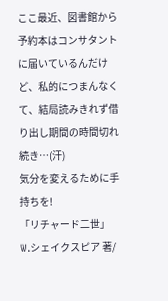ここ最近、図書館から予約本はコンサタントに届いているんだけど、私的につまんなくて、結局読みきれず借り出し期間の時間切れ続き…(汗)
気分を変えるために手持ちを!
「リチャード二世」 W.シェイクスピア 著/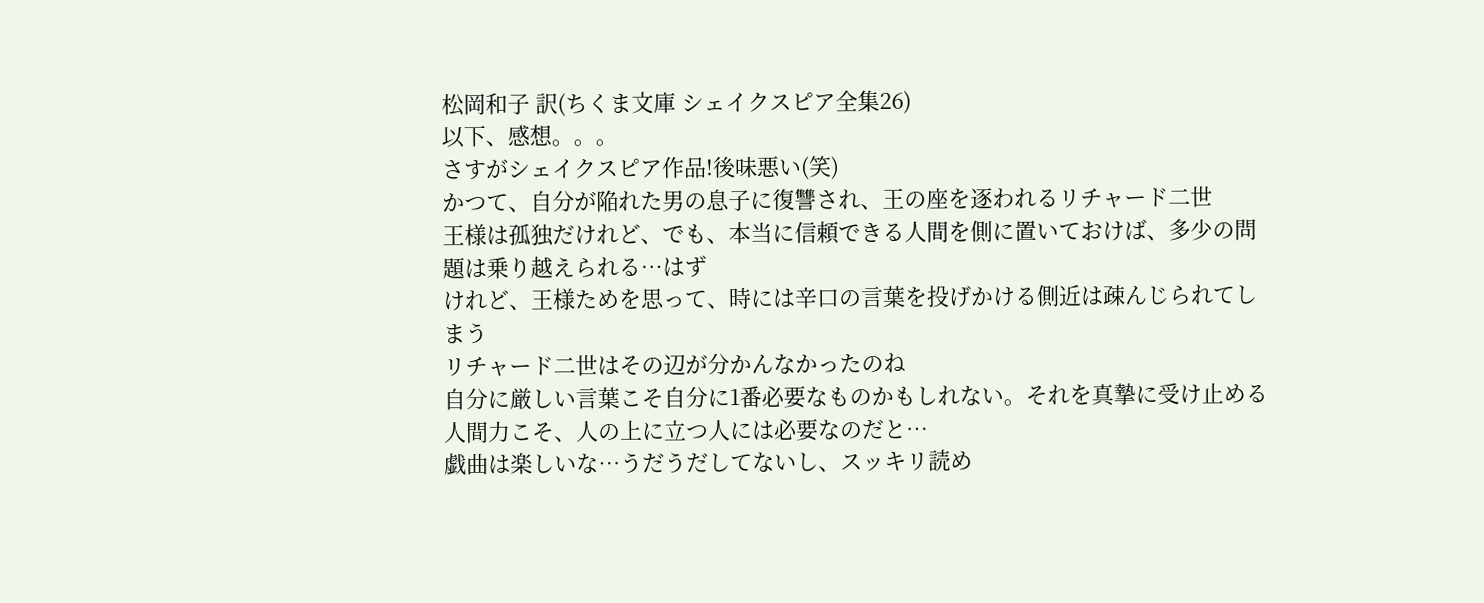松岡和子 訳(ちくま文庫 シェイクスピア全集26)
以下、感想。。。
さすがシェイクスピア作品!後味悪い(笑)
かつて、自分が陥れた男の息子に復讐され、王の座を逐われるリチャード二世
王様は孤独だけれど、でも、本当に信頼できる人間を側に置いておけば、多少の問題は乗り越えられる…はず
けれど、王様ためを思って、時には辛口の言葉を投げかける側近は疎んじられてしまう
リチャード二世はその辺が分かんなかったのね
自分に厳しい言葉こそ自分に1番必要なものかもしれない。それを真摯に受け止める人間力こそ、人の上に立つ人には必要なのだと…
戯曲は楽しいな…うだうだしてないし、スッキリ読め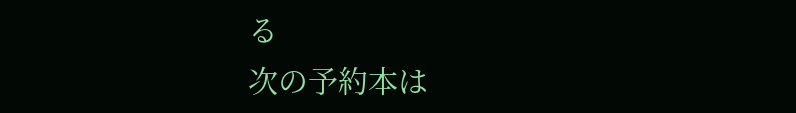る
次の予約本は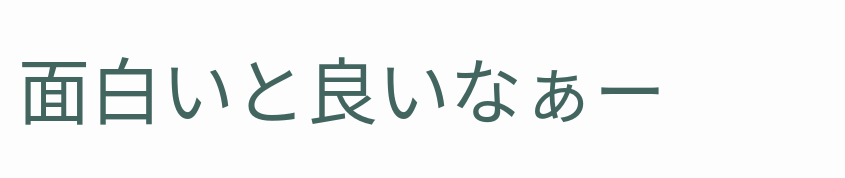面白いと良いなぁー